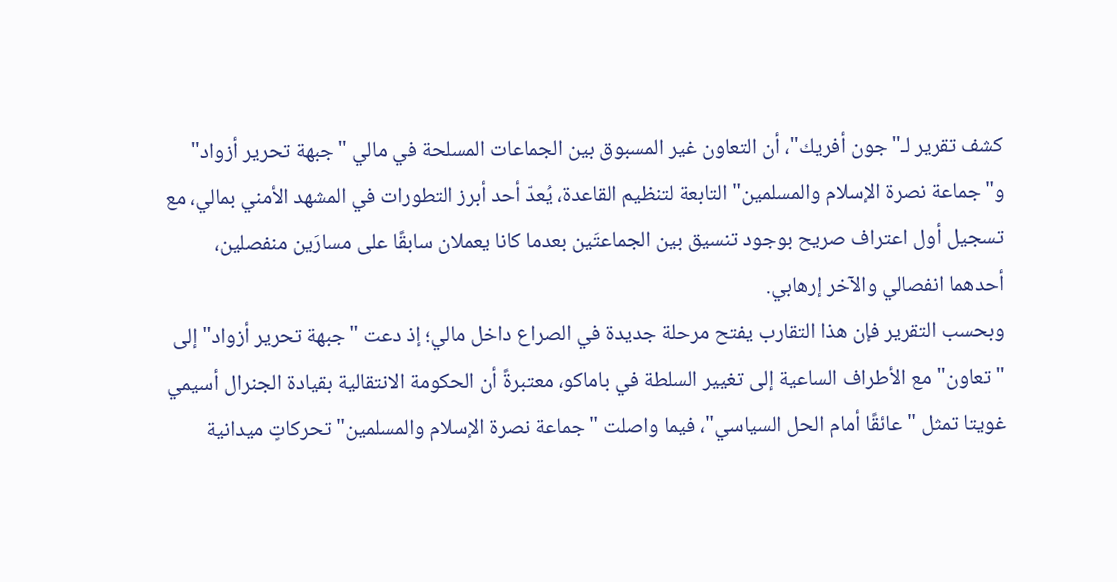كشف تقرير لـ"جون أفريك"، أن التعاون غير المسبوق بين الجماعات المسلحة في مالي "جبهة تحرير أزواد" و"جماعة نصرة الإسلام والمسلمين" التابعة لتنظيم القاعدة، يُعدّ أحد أبرز التطورات في المشهد الأمني بمالي، مع تسجيل أول اعتراف صريح بوجود تنسيق بين الجماعتَين بعدما كانا يعملان سابقًا على مسارَين منفصلين، أحدهما انفصالي والآخر إرهابي.
وبحسب التقرير فإن هذا التقارب يفتح مرحلة جديدة في الصراع داخل مالي؛ إذ دعت "جبهة تحرير أزواد" إلى "تعاون" مع الأطراف الساعية إلى تغيير السلطة في باماكو، معتبرةً أن الحكومة الانتقالية بقيادة الجنرال أسيمي غويتا تمثل "عائقًا أمام الحل السياسي"، فيما واصلت "جماعة نصرة الإسلام والمسلمين" تحركاتٍ ميدانية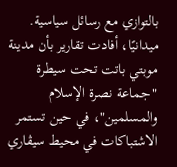بالتوازي مع رسائل سياسية.
ميدانيًا، أفادت تقارير بأن مدينة موبتي باتت تحت سيطرة "جماعة نصرة الإسلام والمسلمين"، في حين تستمر الاشتباكات في محيط سيڤاري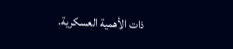ذات الأهمية العسكرية.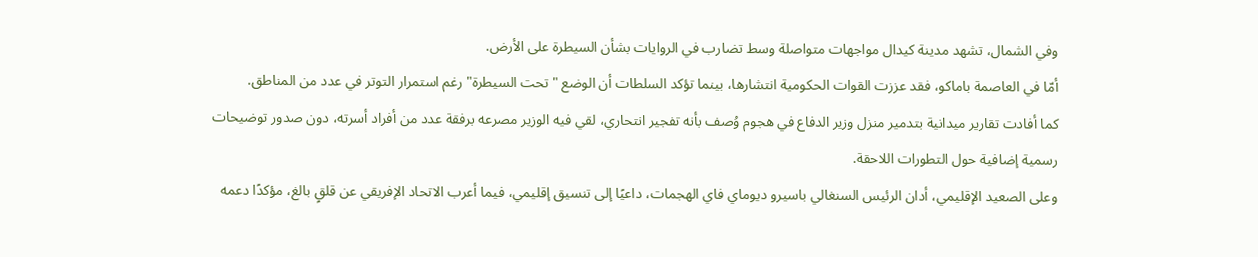وفي الشمال، تشهد مدينة كيدال مواجهات متواصلة وسط تضارب في الروايات بشأن السيطرة على الأرض.
أمّا في العاصمة باماكو، فقد عززت القوات الحكومية انتشارها، بينما تؤكد السلطات أن الوضع "تحت السيطرة" رغم استمرار التوتر في عدد من المناطق.
كما أفادت تقارير ميدانية بتدمير منزل وزير الدفاع في هجوم وُصف بأنه تفجير انتحاري، لقي فيه الوزير مصرعه برفقة عدد من أفراد أسرته، دون صدور توضيحات رسمية إضافية حول التطورات اللاحقة.
وعلى الصعيد الإقليمي، أدان الرئيس السنغالي باسيرو ديوماي فاي الهجمات، داعيًا إلى تنسيق إقليمي، فيما أعرب الاتحاد الإفريقي عن قلقٍ بالغ، مؤكدًا دعمه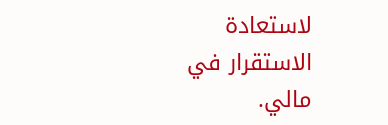لاستعادة الاستقرار في مالي.